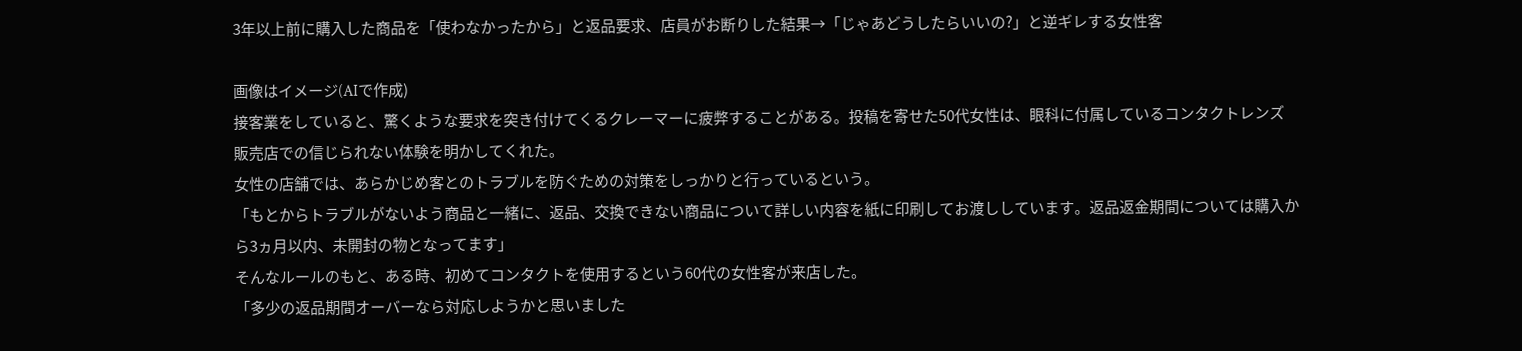3年以上前に購入した商品を「使わなかったから」と返品要求、店員がお断りした結果→「じゃあどうしたらいいの?」と逆ギレする女性客

画像はイメージ(AIで作成)
接客業をしていると、驚くような要求を突き付けてくるクレーマーに疲弊することがある。投稿を寄せた50代女性は、眼科に付属しているコンタクトレンズ販売店での信じられない体験を明かしてくれた。
女性の店舗では、あらかじめ客とのトラブルを防ぐための対策をしっかりと行っているという。
「もとからトラブルがないよう商品と一緒に、返品、交換できない商品について詳しい内容を紙に印刷してお渡ししています。返品返金期間については購入から3ヵ月以内、未開封の物となってます」
そんなルールのもと、ある時、初めてコンタクトを使用するという60代の女性客が来店した。
「多少の返品期間オーバーなら対応しようかと思いました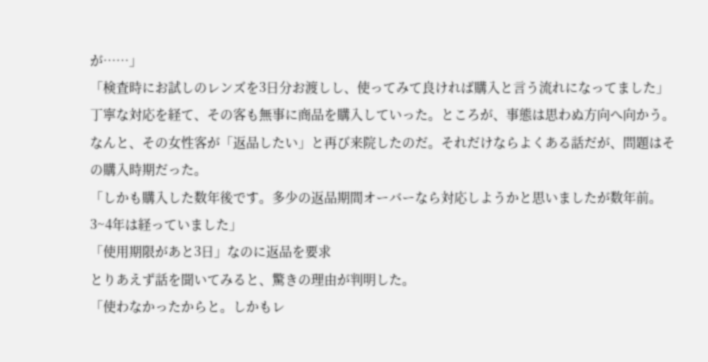が……」
「検査時にお試しのレンズを3日分お渡しし、使ってみて良ければ購入と言う流れになってました」
丁寧な対応を経て、その客も無事に商品を購入していった。ところが、事態は思わぬ方向へ向かう。
なんと、その女性客が「返品したい」と再び来院したのだ。それだけならよくある話だが、問題はその購入時期だった。
「しかも購入した数年後です。多少の返品期間オーバーなら対応しようかと思いましたが数年前。3~4年は経っていました」
「使用期限があと3日」なのに返品を要求
とりあえず話を聞いてみると、驚きの理由が判明した。
「使わなかったからと。しかもレ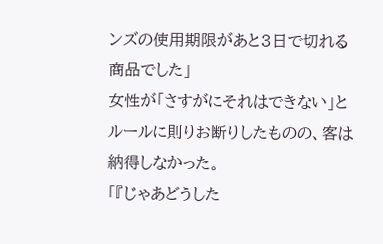ンズの使用期限があと3日で切れる商品でした」
女性が「さすがにそれはできない」とルールに則りお断りしたものの、客は納得しなかった。
「『じゃあどうした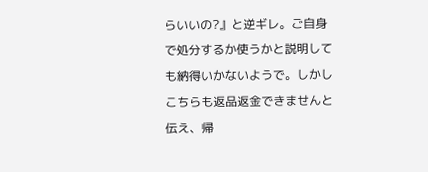らいいの?』と逆ギレ。ご自身で処分するか使うかと説明しても納得いかないようで。しかしこちらも返品返金できませんと伝え、帰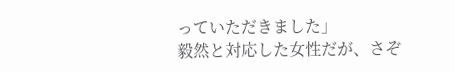っていただきました」
毅然と対応した女性だが、さぞ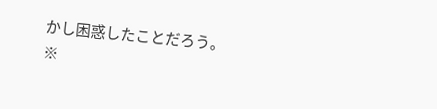かし困惑したことだろう。
※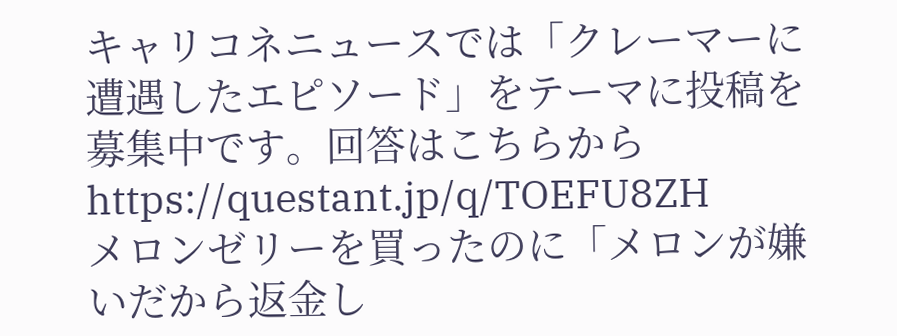キャリコネニュースでは「クレーマーに遭遇したエピソード」をテーマに投稿を募集中です。回答はこちらから https://questant.jp/q/TOEFU8ZH
メロンゼリーを買ったのに「メロンが嫌いだから返金し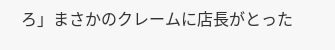ろ」まさかのクレームに店長がとった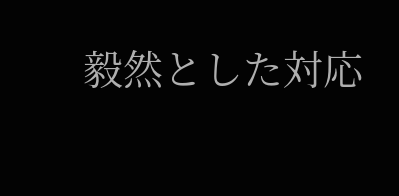毅然とした対応